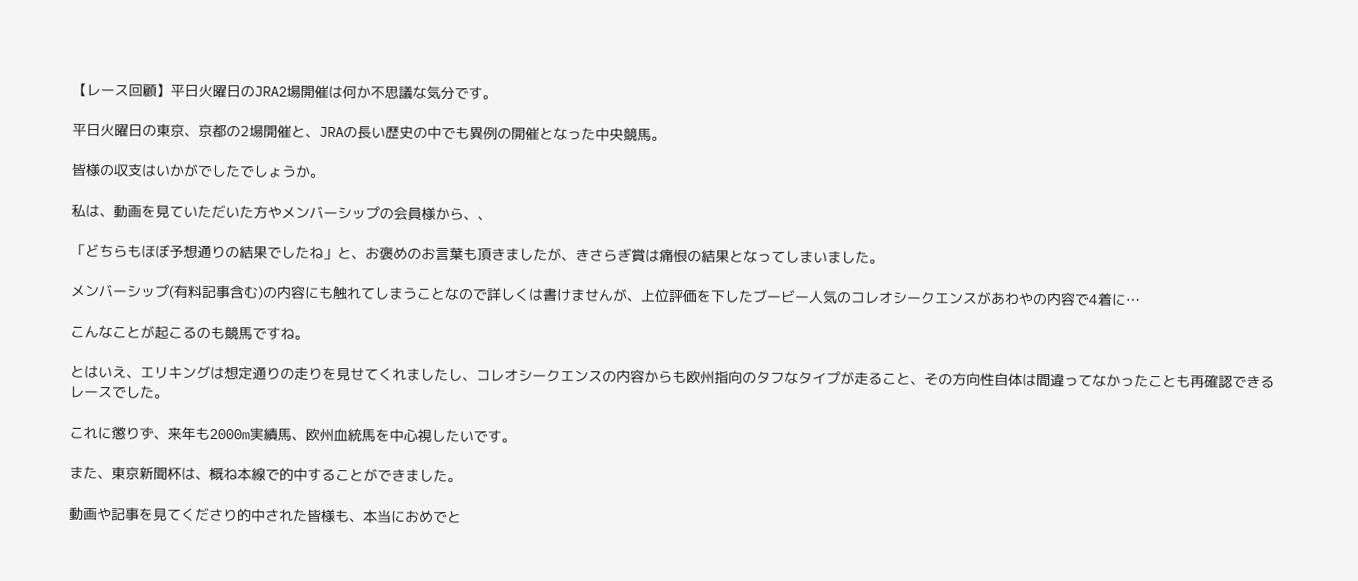【レース回顧】平日火曜日のJRA2場開催は何か不思議な気分です。

平日火曜日の東京、京都の2場開催と、JRAの長い歴史の中でも異例の開催となった中央競馬。

皆様の収支はいかがでしたでしょうか。

私は、動画を見ていただいた方やメンバーシップの会員様から、、

「どちらもほぼ予想通りの結果でしたね」と、お褒めのお言葉も頂きましたが、きさらぎ賞は痛恨の結果となってしまいました。

メンバーシップ(有料記事含む)の内容にも触れてしまうことなので詳しくは書けませんが、上位評価を下したブービー人気のコレオシークエンスがあわやの内容で4着に…

こんなことが起こるのも競馬ですね。

とはいえ、エリキングは想定通りの走りを見せてくれましたし、コレオシークエンスの内容からも欧州指向のタフなタイプが走ること、その方向性自体は間違ってなかったことも再確認できるレースでした。

これに懲りず、来年も2000m実績馬、欧州血統馬を中心視したいです。

また、東京新聞杯は、概ね本線で的中することができました。

動画や記事を見てくださり的中された皆様も、本当におめでと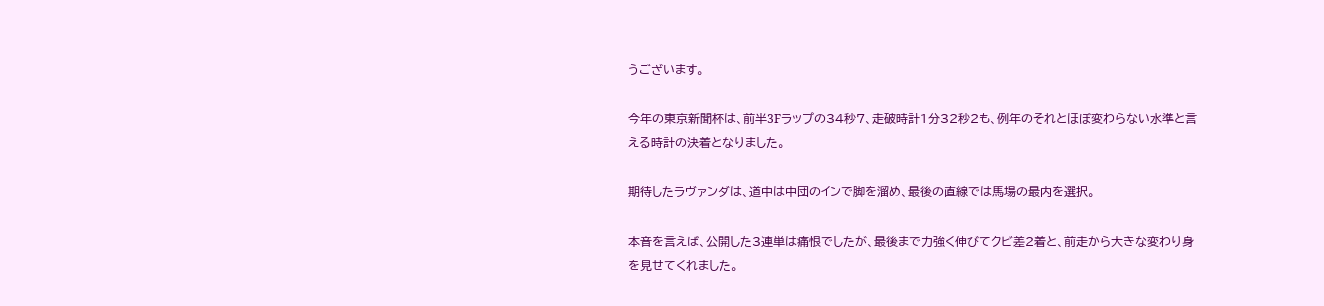うございます。

今年の東京新聞杯は、前半3Fラップの34秒7、走破時計1分32秒2も、例年のそれとほぼ変わらない水準と言える時計の決着となりました。

期待したラヴァンダは、道中は中団のインで脚を溜め、最後の直線では馬場の最内を選択。

本音を言えば、公開した3連単は痛恨でしたが、最後まで力強く伸びてクビ差2着と、前走から大きな変わり身を見せてくれました。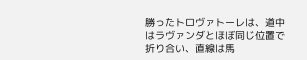勝ったトロヴァトーレは、道中はラヴァンダとほぼ同じ位置で折り合い、直線は馬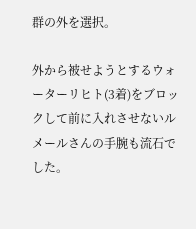群の外を選択。

外から被せようとするウォーターリヒト(3着)をブロックして前に入れさせないルメールさんの手腕も流石でした。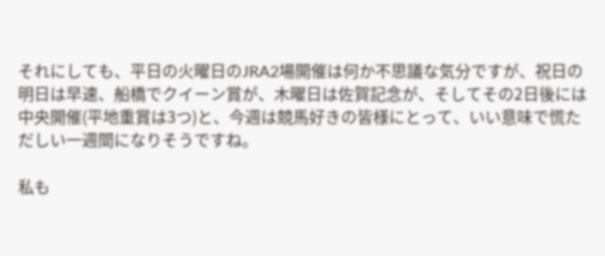それにしても、平日の火曜日のJRA2場開催は何か不思議な気分ですが、祝日の明日は早速、船橋でクイーン賞が、木曜日は佐賀記念が、そしてその2日後には中央開催(平地重賞は3つ)と、今週は競馬好きの皆様にとって、いい意味で慌ただしい一週間になりそうですね。

私も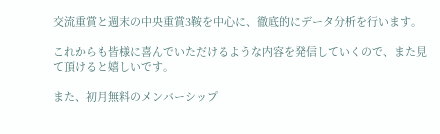交流重賞と週末の中央重賞3鞍を中心に、徹底的にデータ分析を行います。

これからも皆様に喜んでいただけるような内容を発信していくので、また見て頂けると嬉しいです。

また、初月無料のメンバーシップ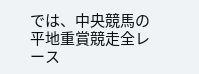では、中央競馬の平地重賞競走全レース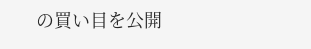の買い目を公開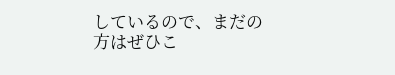しているので、まだの方はぜひこ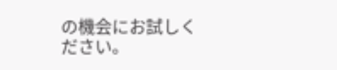の機会にお試しください。